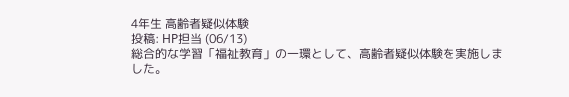4年生 高齢者疑似体験
投稿: HP担当 (06/13)
総合的な学習「福祉教育」の一環として、高齢者疑似体験を実施しました。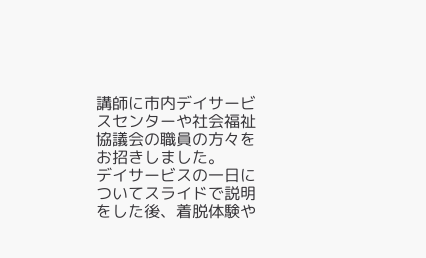講師に市内デイサービスセンターや社会福祉協議会の職員の方々をお招きしました。
デイサービスの一日についてスライドで説明をした後、着脱体験や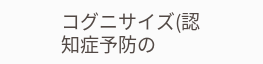コグニサイズ(認知症予防の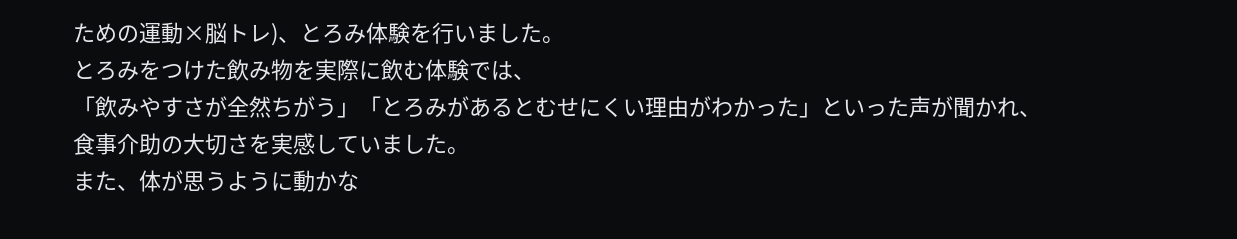ための運動×脳トレ)、とろみ体験を行いました。
とろみをつけた飲み物を実際に飲む体験では、
「飲みやすさが全然ちがう」「とろみがあるとむせにくい理由がわかった」といった声が聞かれ、食事介助の大切さを実感していました。
また、体が思うように動かな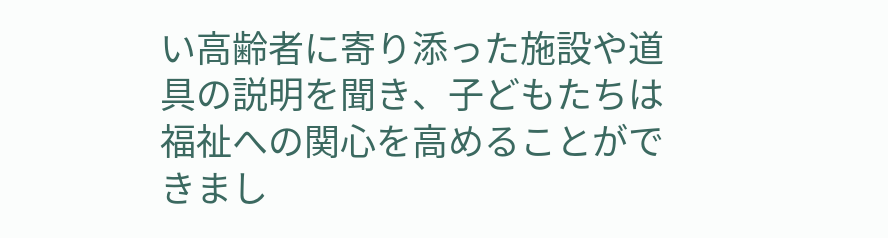い高齢者に寄り添った施設や道具の説明を聞き、子どもたちは福祉への関心を高めることができまし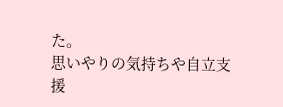た。
思いやりの気持ちや自立支援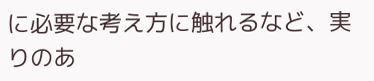に必要な考え方に触れるなど、実りのあ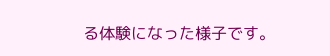る体験になった様子です。